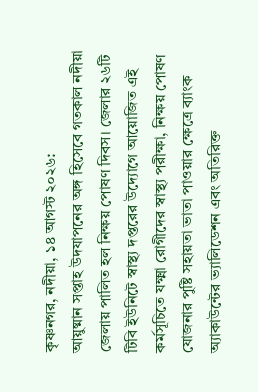কৃষ্ণনগর, নদীয়া, ১৪ আগস্ট ২০২৬:
আয়ুষ্মান সপ্তাহ উদযাপনের অঙ্গ হিসেবে গতকাল নদীয়া জেলায় পালিত হল নিক্ষয় পোষণ দিবস। জেলার ২৬টি টিবি ইউনিটে স্বাস্থ্য দপ্তরের উদ্যোগে আয়োজিত এই কর্মসূচিতে যক্ষ্মা রোগীদের স্বাস্থ্য পরীক্ষা, নিক্ষয় পোষণ যোজনার পুষ্টি সহায়তা ভাতা পাওয়ার ক্ষেত্রে ব্যাংক অ্যাকাউন্টের ভ্যালিডেশন এবং অতিরিক্ত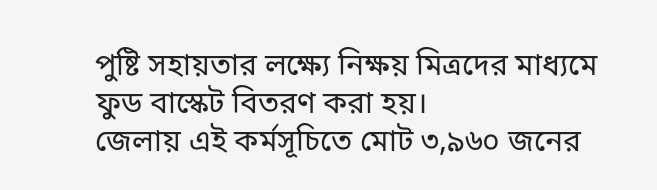পুষ্টি সহায়তার লক্ষ্যে নিক্ষয় মিত্রদের মাধ্যমে ফুড বাস্কেট বিতরণ করা হয়।
জেলায় এই কর্মসূচিতে মোট ৩,৯৬০ জনের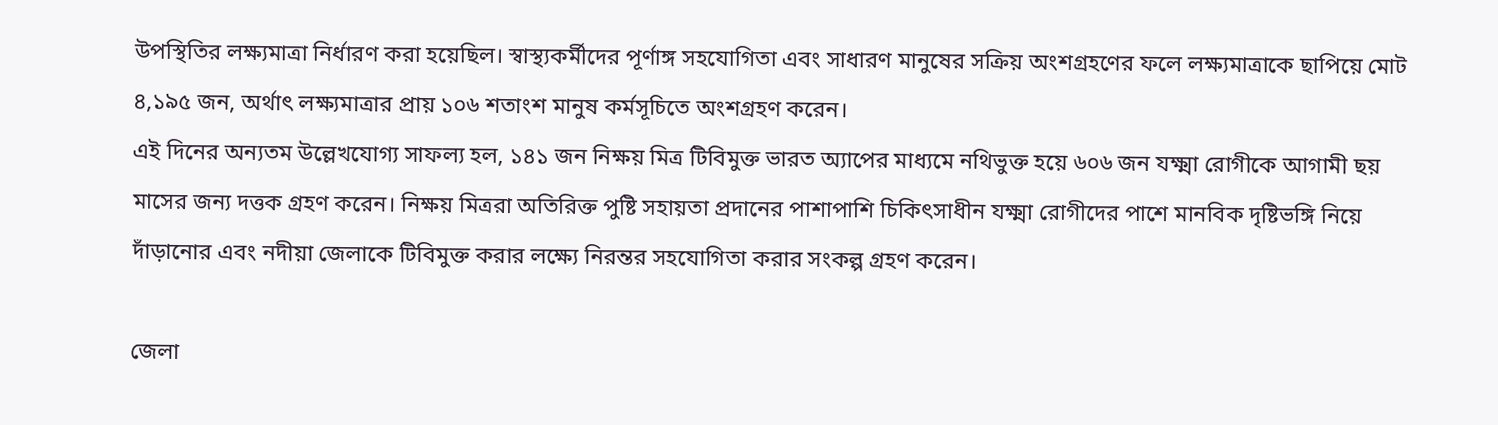উপস্থিতির লক্ষ্যমাত্রা নির্ধারণ করা হয়েছিল। স্বাস্থ্যকর্মীদের পূর্ণাঙ্গ সহযোগিতা এবং সাধারণ মানুষের সক্রিয় অংশগ্রহণের ফলে লক্ষ্যমাত্রাকে ছাপিয়ে মোট ৪,১৯৫ জন, অর্থাৎ লক্ষ্যমাত্রার প্রায় ১০৬ শতাংশ মানুষ কর্মসূচিতে অংশগ্রহণ করেন।
এই দিনের অন্যতম উল্লেখযোগ্য সাফল্য হল, ১৪১ জন নিক্ষয় মিত্র টিবিমুক্ত ভারত অ্যাপের মাধ্যমে নথিভুক্ত হয়ে ৬০৬ জন যক্ষ্মা রোগীকে আগামী ছয় মাসের জন্য দত্তক গ্রহণ করেন। নিক্ষয় মিত্ররা অতিরিক্ত পুষ্টি সহায়তা প্রদানের পাশাপাশি চিকিৎসাধীন যক্ষ্মা রোগীদের পাশে মানবিক দৃষ্টিভঙ্গি নিয়ে দাঁড়ানোর এবং নদীয়া জেলাকে টিবিমুক্ত করার লক্ষ্যে নিরন্তর সহযোগিতা করার সংকল্প গ্রহণ করেন।

জেলা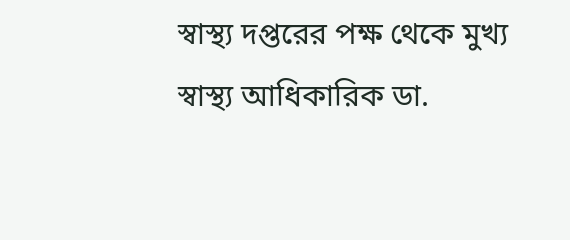স্বাস্থ্য দপ্তরের পক্ষ থেকে মুখ্য স্বাস্থ্য আধিকারিক ডা.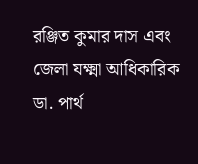রঞ্জিত কুমার দাস এবং জেলা যক্ষ্মা আধিকারিক ডা. পার্থ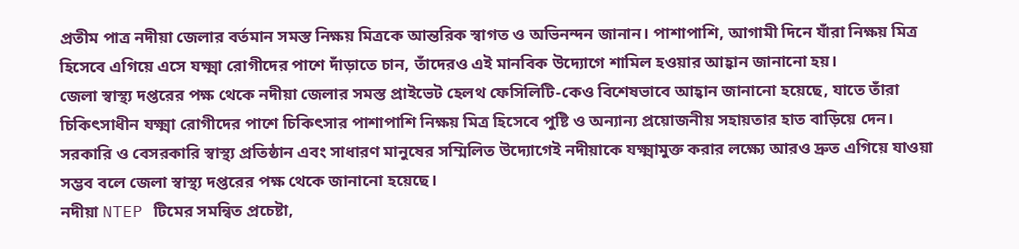প্রতীম পাত্র নদীয়া জেলার বর্তমান সমস্ত নিক্ষয় মিত্রকে আন্তরিক স্বাগত ও অভিনন্দন জানান। পাশাপাশি, আগামী দিনে যাঁরা নিক্ষয় মিত্র হিসেবে এগিয়ে এসে যক্ষ্মা রোগীদের পাশে দাঁড়াতে চান, তাঁদেরও এই মানবিক উদ্যোগে শামিল হওয়ার আহ্বান জানানো হয়।
জেলা স্বাস্থ্য দপ্তরের পক্ষ থেকে নদীয়া জেলার সমস্ত প্রাইভেট হেলথ ফেসিলিটি-কেও বিশেষভাবে আহ্বান জানানো হয়েছে, যাতে তাঁরা চিকিৎসাধীন যক্ষ্মা রোগীদের পাশে চিকিৎসার পাশাপাশি নিক্ষয় মিত্র হিসেবে পুষ্টি ও অন্যান্য প্রয়োজনীয় সহায়তার হাত বাড়িয়ে দেন। সরকারি ও বেসরকারি স্বাস্থ্য প্রতিষ্ঠান এবং সাধারণ মানুষের সম্মিলিত উদ্যোগেই নদীয়াকে যক্ষ্মামুক্ত করার লক্ষ্যে আরও দ্রুত এগিয়ে যাওয়া সম্ভব বলে জেলা স্বাস্থ্য দপ্তরের পক্ষ থেকে জানানো হয়েছে।
নদীয়া NTEP টিমের সমন্বিত প্রচেষ্টা,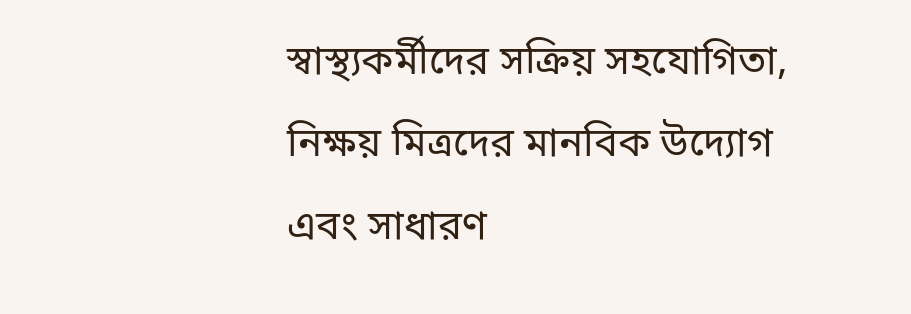স্বাস্থ্যকর্মীদের সক্রিয় সহযোগিতা, নিক্ষয় মিত্রদের মানবিক উদ্যোগ এবং সাধারণ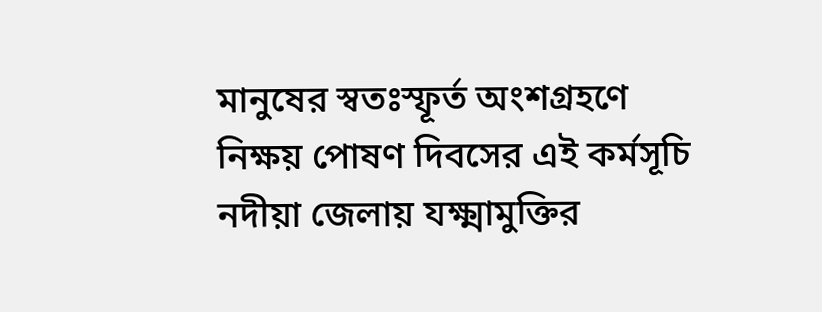মানুষের স্বতঃস্ফূর্ত অংশগ্রহণে নিক্ষয় পোষণ দিবসের এই কর্মসূচি নদীয়া জেলায় যক্ষ্মামুক্তির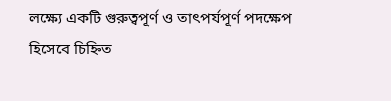লক্ষ্যে একটি গুরুত্বপূর্ণ ও তাৎপর্যপূর্ণ পদক্ষেপ হিসেবে চিহ্নিত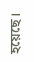হয়েছে।